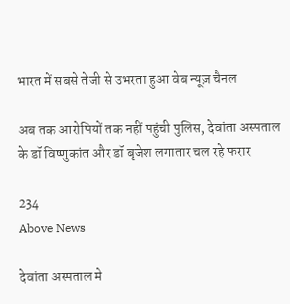भारत में सबसे तेजी से उभरता हुआ वेब न्यूज़ चैनल

अब तक आरोपियों तक नहीं पहुंची पुलिस, देवांता अस्पताल के डॉ विष्णुकांत और डॉ बृजेश लगातार चल रहे फरार

234
Above News

देवांता अस्पताल मे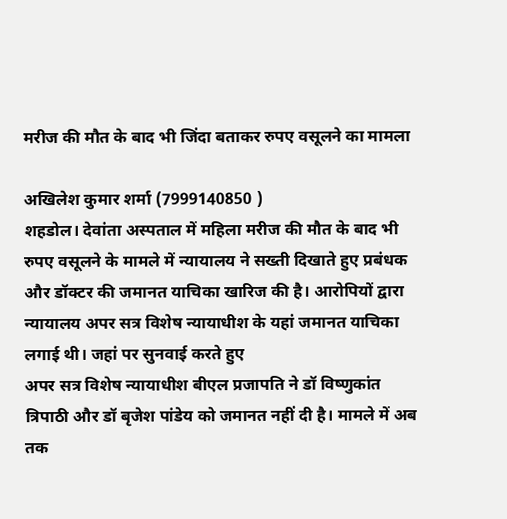मरीज की मौत के बाद भी जिंदा बताकर रुपए वसूलने का मामला

अखिलेश कुमार शर्मा (7999140850 )
शहडोल। देवांता अस्पताल में महिला मरीज की मौत के बाद भी रुपए वसूलने के मामले में न्यायालय ने सख्ती दिखाते हुए प्रबंधक और डॉक्टर की जमानत याचिका खारिज की है। आरोपियों द्वारा न्यायालय अपर सत्र विशेष न्यायाधीश के यहां जमानत याचिका लगाई थी। जहां पर सुनवाई करते हुए
अपर सत्र विशेष न्यायाधीश बीएल प्रजापति ने डॉ विष्णुकांत त्रिपाठी और डॉ बृजेश पांडेय को जमानत नहीं दी है। मामले में अब तक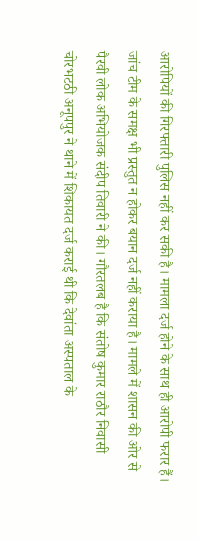आरोपियों की गिरफ्तारी पुलिस नहीं कर सकी है। मामला दर्ज होने के साथ ही आरोपी फरार हैं। जांच टीम के समक्ष भी प्रस्तुत न होकर बयान दर्ज नहीं कराया है। मामले में शासन की ओर से पैरवी लोक अभियोजक संदीप तिवारी ने की। गौरतलब है कि संतोष कुमार राठौर निवासी चोरभटठी अनूपपुर ने थाने में शिकायत दर्ज कराई थी कि देवांता अस्पताल के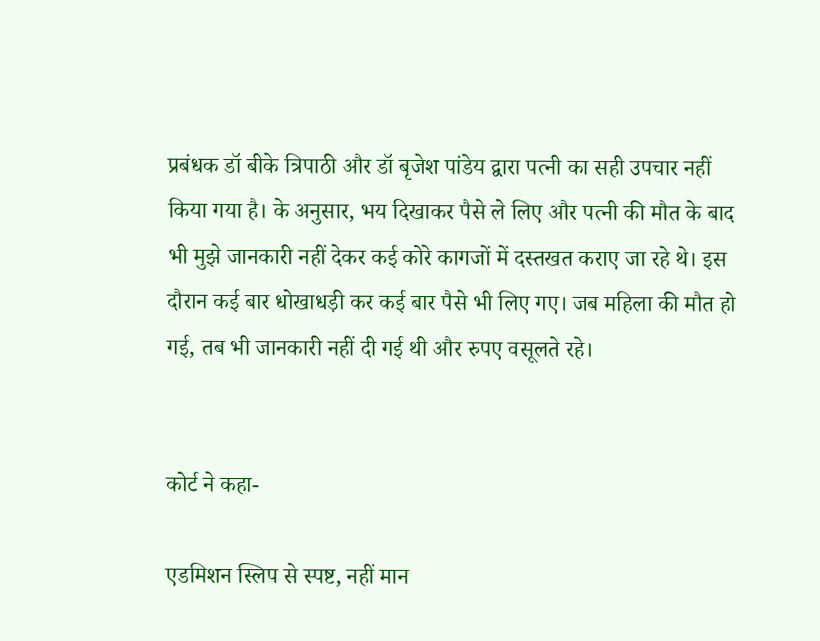प्रबंधक डॉ बीके त्रिपाठी और डॉ बृजेश पांडेय द्वारा पत्नी का सही उपचार नहीं किया गया है। के अनुसार, भय दिखाकर पैसे ले लिए और पत्नी की मौत के बाद भी मुझे जानकारी नहीं देकर कई कोरे कागजों में दस्तखत कराए जा रहे थे। इस दौरान कई बार धोखाधड़ी कर कई बार पैसे भी लिए गए। जब महिला की मौत हो गई, तब भी जानकारी नहीं दी गई थी और रुपए वसूलते रहे।


कोर्ट ने कहा-

एडमिशन स्लिप से स्पष्ट, नहीं मान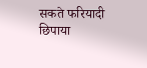सकते फरियादी छिपाया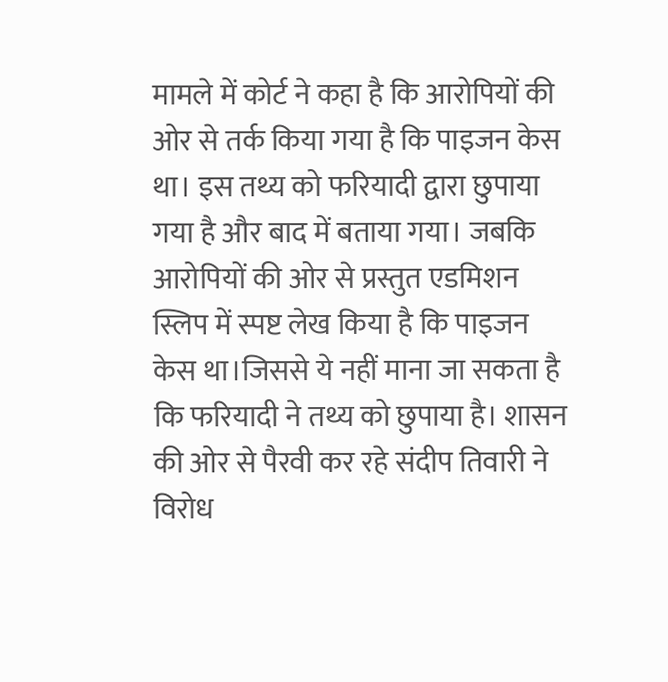मामले में कोर्ट ने कहा है कि आरोपियों की ओर से तर्क किया गया है कि पाइजन केस था। इस तथ्य को फरियादी द्वारा छुपाया गया है और बाद में बताया गया। जबकि आरोपियों की ओर से प्रस्तुत एडमिशन स्लिप में स्पष्ट लेख किया है कि पाइजन केस था।जिससे ये नहीं माना जा सकता है कि फरियादी ने तथ्य को छुपाया है। शासन की ओर से पैरवी कर रहे संदीप तिवारी ने विरोध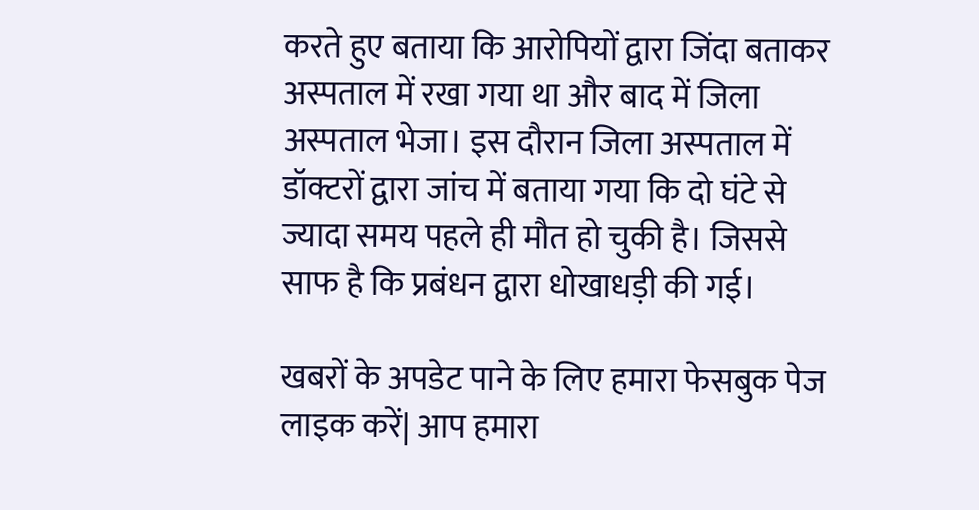करते हुए बताया कि आरोपियों द्वारा जिंदा बताकर अस्पताल में रखा गया था और बाद में जिला अस्पताल भेजा। इस दौरान जिला अस्पताल में डॉक्टरों द्वारा जांच में बताया गया कि दो घंटे से ज्यादा समय पहले ही मौत हो चुकी है। जिससे साफ है कि प्रबंधन द्वारा धोखाधड़ी की गई।

खबरों के अपडेट पाने के लिए हमारा फेसबुक पेज लाइक करें| आप हमारा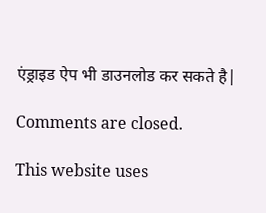एंड्राइड ऐप भी डाउनलोड कर सकते है|

Comments are closed.

This website uses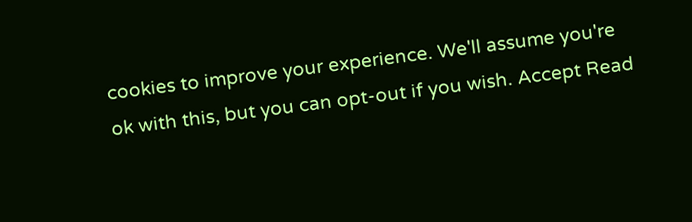cookies to improve your experience. We'll assume you're ok with this, but you can opt-out if you wish. Accept Read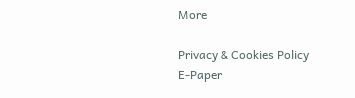More

Privacy & Cookies Policy
E-Paper